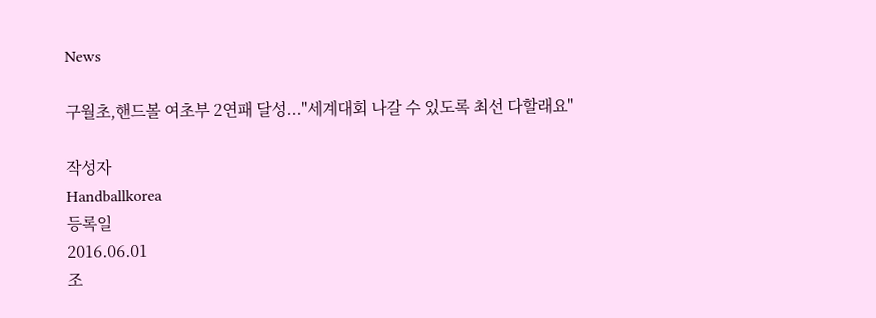News

구월초,핸드볼 여초부 2연패 달성..."세계대회 나갈 수 있도록 최선 다할래요"

작성자
Handballkorea
등록일
2016.06.01
조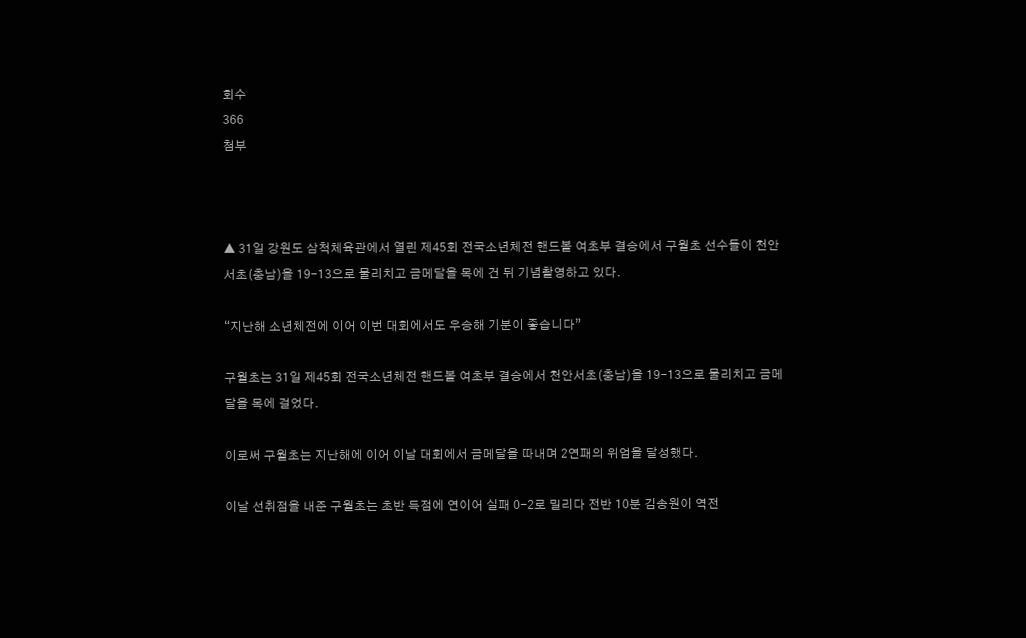회수
366
첨부



▲ 31일 강원도 삼척체육관에서 열린 제45회 전국소년체전 핸드볼 여초부 결승에서 구월초 선수들이 천안서초(충남)을 19-13으로 물리치고 금메달을 목에 건 뒤 기념촬영하고 있다.

“지난해 소년체전에 이어 이번 대회에서도 우승해 기분이 좋습니다”

구월초는 31일 제45회 전국소년체전 핸드볼 여초부 결승에서 천안서초(충남)을 19-13으로 물리치고 금메달을 목에 걸었다.

이로써 구월초는 지난해에 이어 이날 대회에서 금메달을 따내며 2연패의 위엄을 달성했다.

이날 선취점을 내준 구월초는 초반 득점에 연이어 실패 0-2로 밀리다 전반 10분 김송원이 역전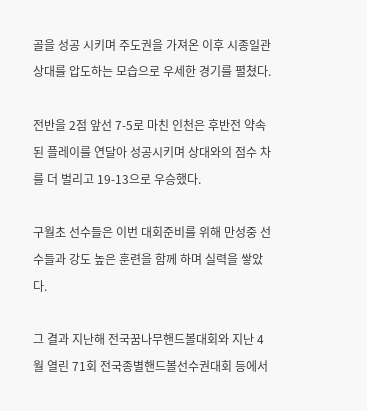골을 성공 시키며 주도권을 가져온 이후 시종일관 상대를 압도하는 모습으로 우세한 경기를 펼쳤다.

전반을 2점 앞선 7-5로 마친 인천은 후반전 약속된 플레이를 연달아 성공시키며 상대와의 점수 차를 더 벌리고 19-13으로 우승했다.

구월초 선수들은 이번 대회준비를 위해 만성중 선수들과 강도 높은 훈련을 함께 하며 실력을 쌓았다.

그 결과 지난해 전국꿈나무핸드볼대회와 지난 4월 열린 71회 전국종별핸드볼선수권대회 등에서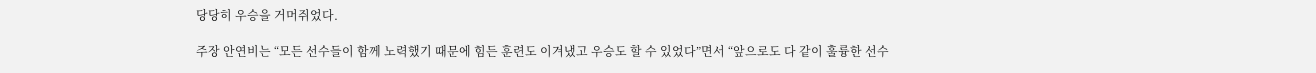당당히 우승을 거머쥐었다.

주장 안연비는 “모든 선수들이 함께 노력했기 때문에 힘든 훈련도 이겨냈고 우승도 할 수 있었다”면서 “앞으로도 다 같이 훌륭한 선수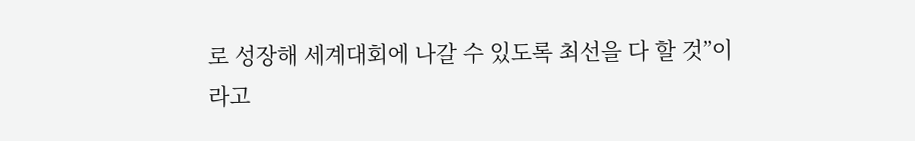로 성장해 세계대회에 나갈 수 있도록 최선을 다 할 것”이라고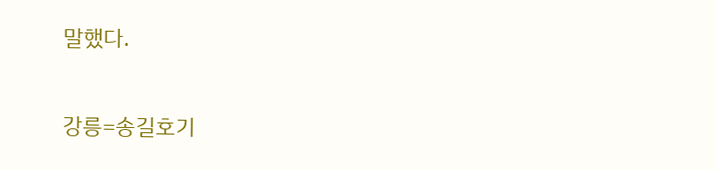말했다.

강릉=송길호기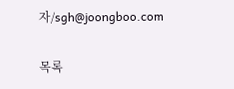자/sgh@joongboo.com

목록